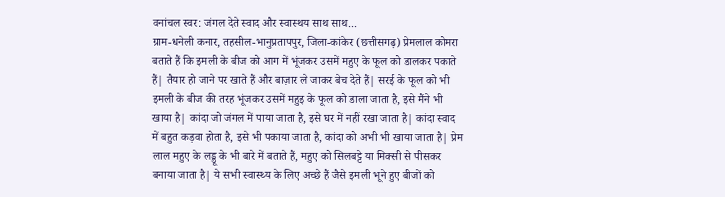वनांचल स्वर: जंगल देते स्वाद और स्वास्थय साथ साथ...
ग्राम-धनेली कनार, तहसील-भानुप्रतापपुर, जिला-कांकेर (छत्तीसगढ़) प्रेमलाल कोमरा बताते हैं कि इमली के बीज को आग में भूंजकर उसमें महुए के फूल को डालकर पकाते हैं| तैयार हो जाने पर खाते हैं और बाज़ार ले जाकर बेच देते हैं| सरई के फूल को भी इमली के बीज की तरह भूंजकर उसमें महुइ के फूल को डाला जाता है, इसे मैंने भी खाया है| कांदा जो जंगल में पाया जाता है, इसे घर में नहीं रखा जाता है| कांदा स्वाद में बहुत कड़वा होता है, इसे भी पकाया जाता है, कांदा को अभी भी खाया जाता है| प्रेम लाल महुए के लड्डू के भी बारे में बताते हैं, महुए को सिलबट्टे या मिक्सी से पीसकर बनाया जाता है| ये सभी स्वास्थ्य के लिए अच्छे हैं जैसे इमली भूने हुए बीजों को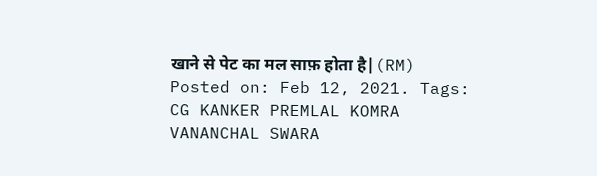खाने से पेट का मल साफ़ होता है|(RM)
Posted on: Feb 12, 2021. Tags: CG KANKER PREMLAL KOMRA VANANCHAL SWARA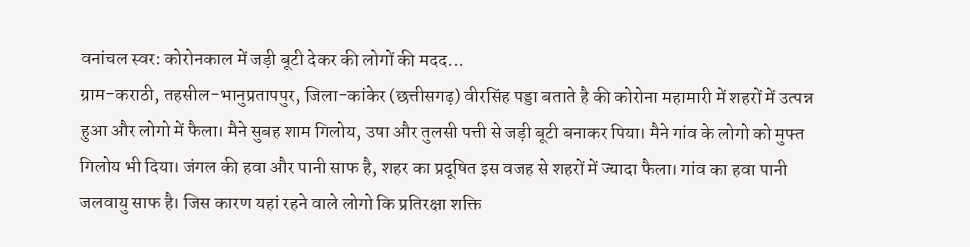वनांचल स्वर: कोरोनकाल में जड़ी बूटी देकर की लोगों की मदद...
ग्राम-कराठी, तहसील-भानुप्रतापपुर, जिला-कांकेर (छत्तीसगढ़) वीरसिंह पड्डा बताते है की कोरोना महामारी में शहरों में उत्पन्न हुआ और लोगो में फैला। मैने सुबह शाम गिलोय, उषा और तुलसी पत्ती से जड़ी बूटी बनाकर पिया। मैने गांव के लोगो को मुफ्त गिलोय भी दिया। जंगल की हवा और पानी साफ है, शहर का प्रदूषित इस वजह से शहरों में ज्यादा फैला। गांव का हवा पानी जलवायु साफ है। जिस कारण यहां रहने वाले लोगो कि प्रतिरक्षा शक्ति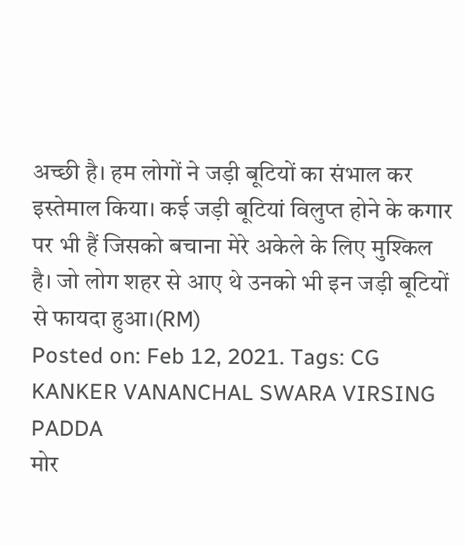अच्छी है। हम लोगों ने जड़ी बूटियों का संभाल कर इस्तेमाल किया। कई जड़ी बूटियां विलुप्त होने के कगार पर भी हैं जिसको बचाना मेरे अकेले के लिए मुश्किल है। जो लोग शहर से आए थे उनको भी इन जड़ी बूटियों से फायदा हुआ।(RM)
Posted on: Feb 12, 2021. Tags: CG KANKER VANANCHAL SWARA VIRSING PADDA
मोर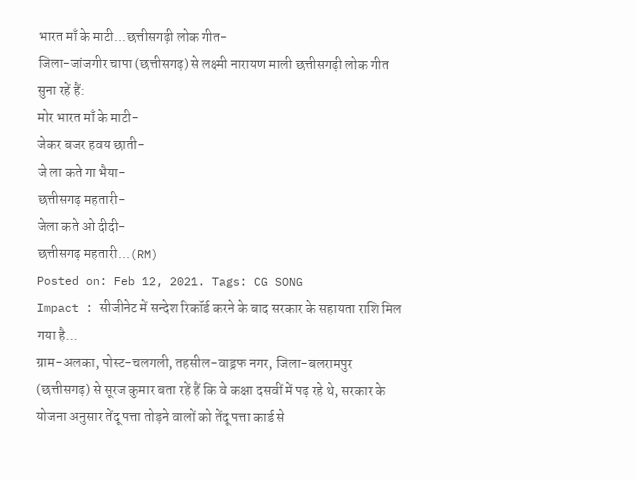भारत माँ के माटी...छत्तीसगढ़ी लोक गीत-
जिला-जांजगीर चापा (छत्तीसगढ़) से लक्ष्मी नारायण माली छत्तीसगढ़ी लोक गीत
सुना रहें हैं:
मोर भारत माँ के माटी-
जेकर बजर हवय छाती-
जे ला कते गा भैया-
छत्तीसगढ़ महतारी-
जेला कते ओ दीदी-
छत्तीसगढ़ महतारी...(RM)
Posted on: Feb 12, 2021. Tags: CG SONG
Impact : सीजीनेट में सन्देश रिकॉर्ड करने के बाद सरकार के सहायता राशि मिल गया है...
ग्राम-अलका, पोस्ट-चलगली, तहसील-वाड्रफ नगर, जिला-बलरामपुर (छत्तीसगढ़) से सूरज कुमार बता रहें हैं कि वे कक्षा दसवीं में पढ़ रहे थे, सरकार के योजना अनुसार तेंदू पत्ता तोड़ने वालों को तेंदू पत्ता कार्ड से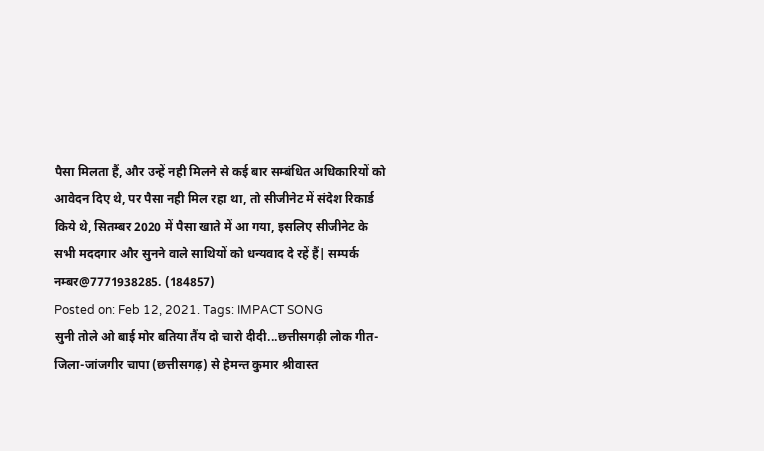पैसा मिलता हैं, और उन्हें नही मिलने से कई बार सम्बंधित अधिकारियों को आवेदन दिए थे, पर पैसा नही मिल रहा था, तो सीजीनेट में संदेश रिकार्ड किये थे, सितम्बर 2020 में पैसा खाते में आ गया, इसलिए सीजीनेट के सभी मददगार और सुनने वाले साथियों को धन्यवाद दे रहें हैं| सम्पर्क नम्बर@7771938285. (184857)
Posted on: Feb 12, 2021. Tags: IMPACT SONG
सुनी तोले ओ बाई मोर बतिया तैंय दो चारो दीदी...छत्तीसगढ़ी लोक गीत-
जिला-जांजगीर चापा (छत्तीसगढ़) से हेमन्त कुमार श्रीवास्त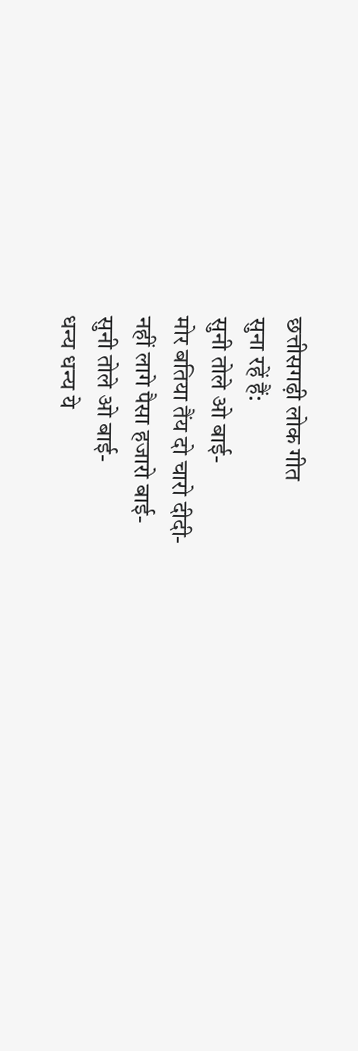छत्तीसगढ़ी लोक गीत
सुना रहें हैं:
सुनी तोले ओ बाई-
मोर बतिया तैंय दो चारो दीदी-
नहीं लागे पैसा हजारो बाई-
सुनी तोले ओ बाई-
धन्य धन्य ये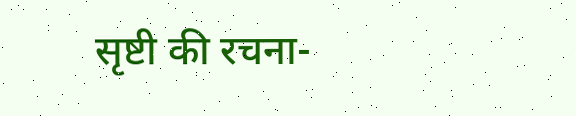सृष्टी की रचना-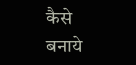कैसे बनाये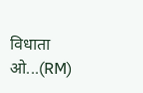विधाता ओ...(RM)